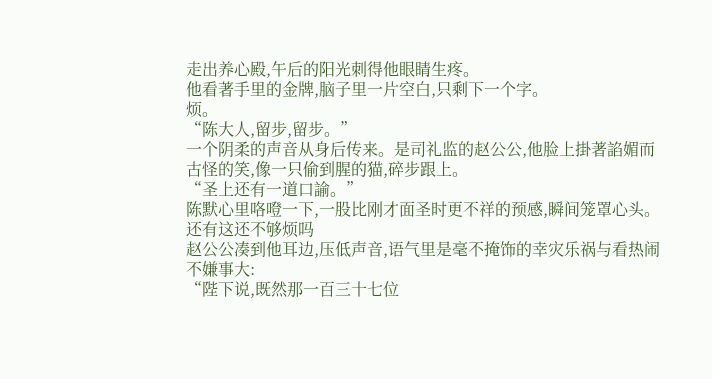走出养心殿,午后的阳光刺得他眼睛生疼。
他看著手里的金牌,脑子里一片空白,只剩下一个字。
烦。
“陈大人,留步,留步。”
一个阴柔的声音从身后传来。是司礼监的赵公公,他脸上掛著諂媚而古怪的笑,像一只偷到腥的猫,碎步跟上。
“圣上还有一道口諭。”
陈默心里咯噔一下,一股比刚才面圣时更不祥的预感,瞬间笼罩心头。
还有这还不够烦吗
赵公公凑到他耳边,压低声音,语气里是毫不掩饰的幸灾乐祸与看热闹不嫌事大:
“陛下说,既然那一百三十七位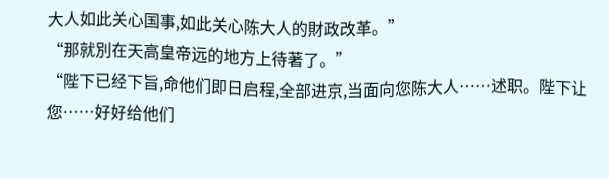大人如此关心国事,如此关心陈大人的財政改革。”
“那就別在天高皇帝远的地方上待著了。”
“陛下已经下旨,命他们即日启程,全部进京,当面向您陈大人……述职。陛下让您……好好给他们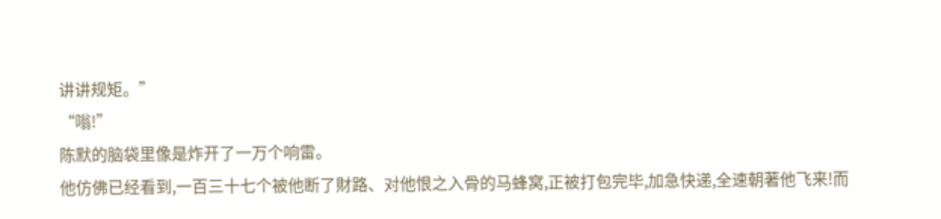讲讲规矩。”
“嗡!”
陈默的脑袋里像是炸开了一万个响雷。
他仿佛已经看到,一百三十七个被他断了財路、对他恨之入骨的马蜂窝,正被打包完毕,加急快递,全速朝著他飞来!而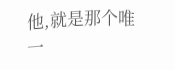他,就是那个唯一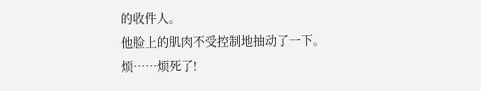的收件人。
他脸上的肌肉不受控制地抽动了一下。
烦……烦死了!